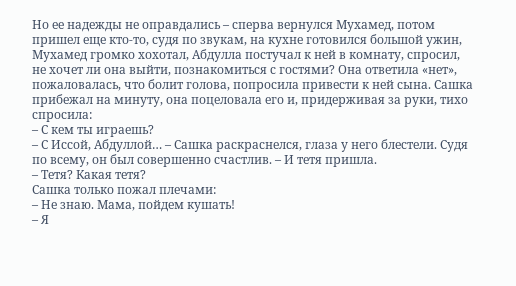Но ее надежды не оправдались – сперва вернулся Мухамед, потом пришел еще кто-то, судя по звукам, на кухне готовился большой ужин, Мухамед громко хохотал, Абдулла постучал к ней в комнату, спросил, не хочет ли она выйти, познакомиться с гостями? Она ответила «нет», пожаловалась, что болит голова, попросила привести к ней сына. Сашка прибежал на минуту, она поцеловала его и, придерживая за руки, тихо спросила:
– С кем ты играешь?
– С Иссой, Абдуллой… – Сашка раскраснелся, глаза у него блестели. Судя по всему, он был совершенно счастлив. – И тетя пришла.
– Тетя? Какая тетя?
Сашка только пожал плечами:
– Не знаю. Мама, пойдем кушать!
– Я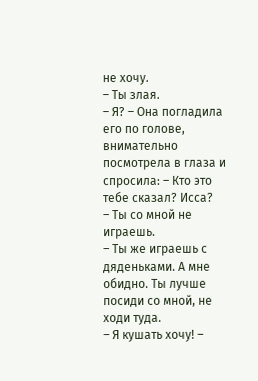не хочу.
– Ты злая.
– Я? – Она погладила его по голове, внимательно посмотрела в глаза и спросила: – Кто это тебе сказал? Исса?
– Ты со мной не играешь.
– Ты же играешь с дяденьками. А мне обидно. Ты лучше посиди со мной, не ходи туда.
– Я кушать хочу! –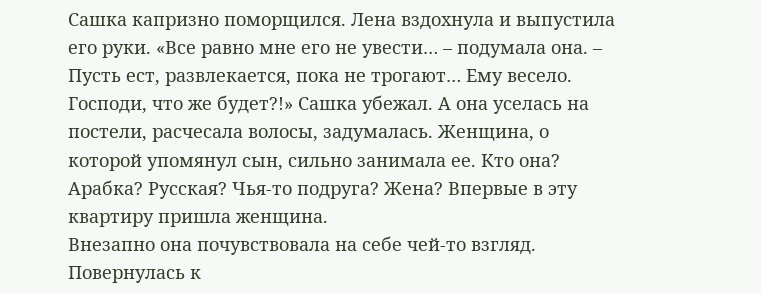Сашка капризно поморщился. Лена вздохнула и выпустила его руки. «Все равно мне его не увести… – подумала она. – Пусть ест, развлекается, пока не трогают… Ему весело. Господи, что же будет?!» Сашка убежал. А она уселась на постели, расчесала волосы, задумалась. Женщина, о которой упомянул сын, сильно занимала ее. Кто она? Арабка? Русская? Чья-то подруга? Жена? Впервые в эту квартиру пришла женщина.
Внезапно она почувствовала на себе чей-то взгляд. Повернулась к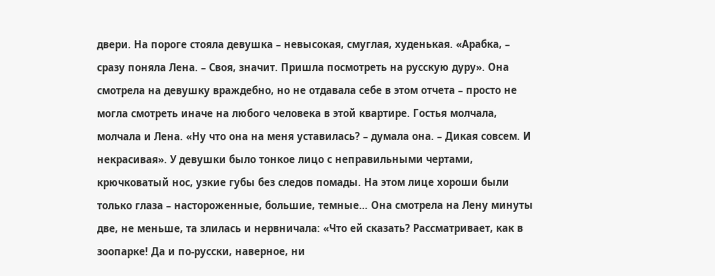двери. На пороге стояла девушка – невысокая, смуглая, худенькая. «Арабка, – сразу поняла Лена. – Своя, значит. Пришла посмотреть на русскую дуру». Она смотрела на девушку враждебно, но не отдавала себе в этом отчета – просто не могла смотреть иначе на любого человека в этой квартире. Гостья молчала, молчала и Лена. «Ну что она на меня уставилась? – думала она. – Дикая совсем. И некрасивая». У девушки было тонкое лицо с неправильными чертами, крючковатый нос, узкие губы без следов помады. На этом лице хороши были только глаза – настороженные, большие, темные… Она смотрела на Лену минуты две, не меньше, та злилась и нервничала: «Что ей сказать? Рассматривает, как в зоопарке! Да и по-русски, наверное, ни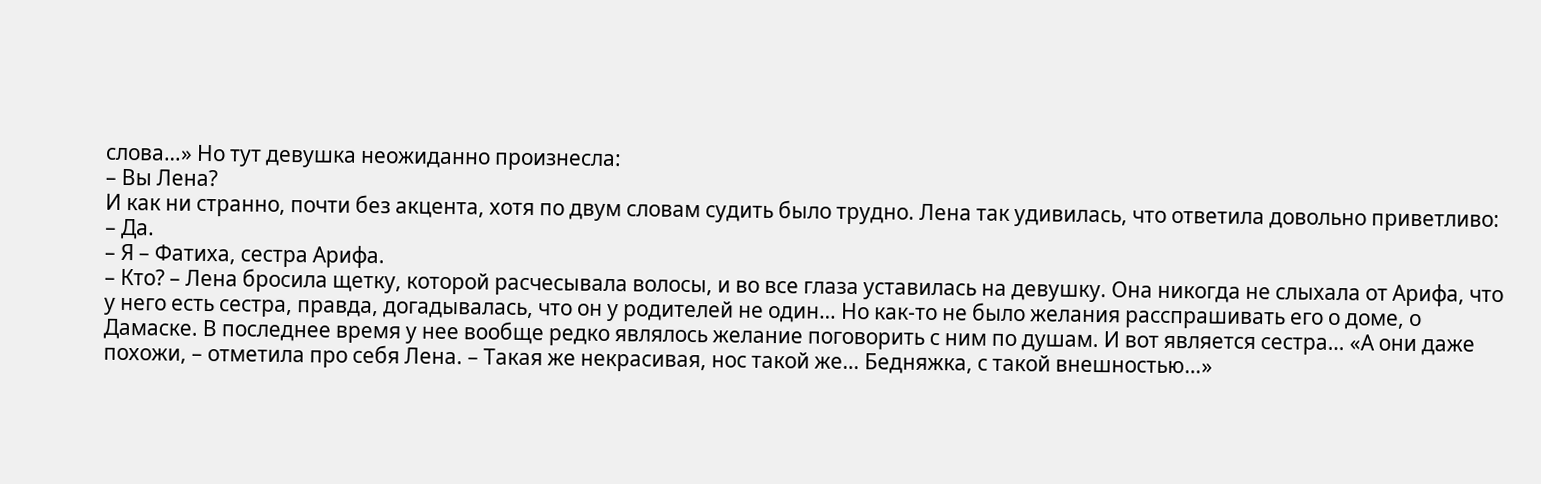слова…» Но тут девушка неожиданно произнесла:
– Вы Лена?
И как ни странно, почти без акцента, хотя по двум словам судить было трудно. Лена так удивилась, что ответила довольно приветливо:
– Да.
– Я – Фатиха, сестра Арифа.
– Кто? – Лена бросила щетку, которой расчесывала волосы, и во все глаза уставилась на девушку. Она никогда не слыхала от Арифа, что у него есть сестра, правда, догадывалась, что он у родителей не один… Но как-то не было желания расспрашивать его о доме, о Дамаске. В последнее время у нее вообще редко являлось желание поговорить с ним по душам. И вот является сестра… «А они даже похожи, – отметила про себя Лена. – Такая же некрасивая, нос такой же… Бедняжка, с такой внешностью…»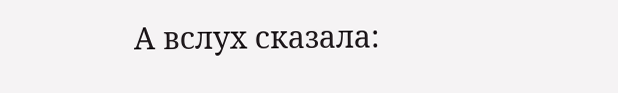А вслух сказала: